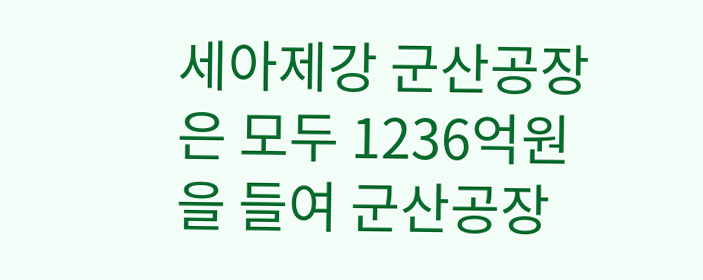세아제강 군산공장은 모두 1236억원을 들여 군산공장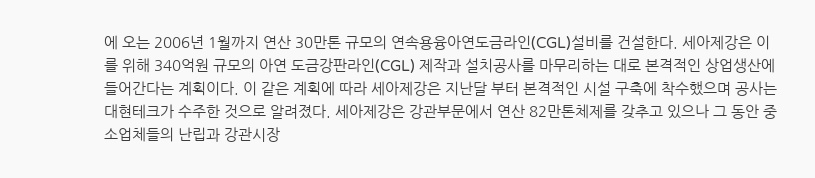에 오는 2006년 1월까지 연산 30만톤 규모의 연속용융아연도금라인(CGL)설비를 건설한다. 세아제강은 이를 위해 340억원 규모의 아연 도금강판라인(CGL) 제작과 설치공사를 마무리하는 대로 본격적인 상업생산에 들어간다는 계획이다. 이 같은 계획에 따라 세아제강은 지난달 부터 본격적인 시설 구축에 착수했으며 공사는 대현테크가 수주한 것으로 알려졌다. 세아제강은 강관부문에서 연산 82만톤체제를 갖추고 있으나 그 동안 중소업체들의 난립과 강관시장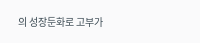의 성장둔화로 고부가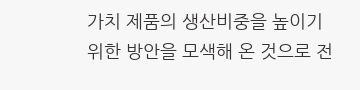가치 제품의 생산비중을 높이기 위한 방안을 모색해 온 것으로 전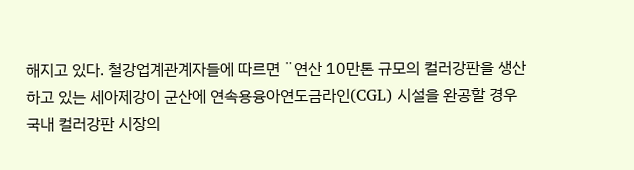해지고 있다. 철강업계관계자들에 따르면 ¨연산 10만톤 규모의 컬러강판을 생산하고 있는 세아제강이 군산에 연속용융아연도금라인(CGL) 시설을 완공할 경우 국내 컬러강판 시장의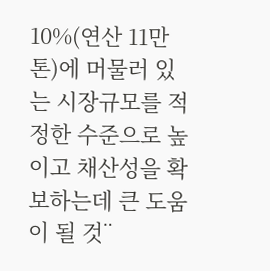10%(연산 11만톤)에 머물러 있는 시장규모를 적정한 수준으로 높이고 채산성을 확보하는데 큰 도움이 될 것¨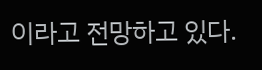이라고 전망하고 있다.